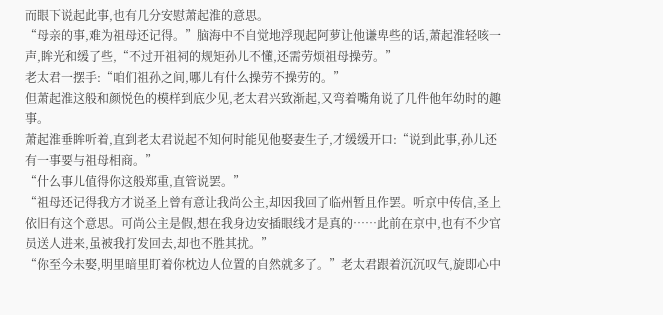而眼下说起此事,也有几分安慰萧起淮的意思。
“母亲的事,难为祖母还记得。”脑海中不自觉地浮现起阿萝让他谦卑些的话,萧起淮轻咳一声,眸光和缓了些,“不过开祖祠的规矩孙儿不懂,还需劳烦祖母操劳。”
老太君一摆手:“咱们祖孙之间,哪儿有什么操劳不操劳的。”
但萧起淮这般和颜悦色的模样到底少见,老太君兴致渐起,又弯着嘴角说了几件他年幼时的趣事。
萧起淮垂眸听着,直到老太君说起不知何时能见他娶妻生子,才缓缓开口:“说到此事,孙儿还有一事要与祖母相商。”
“什么事儿值得你这般郑重,直管说罢。”
“祖母还记得我方才说圣上曾有意让我尚公主,却因我回了临州暂且作罢。听京中传信,圣上依旧有这个意思。可尚公主是假,想在我身边安插眼线才是真的……此前在京中,也有不少官员送人进来,虽被我打发回去,却也不胜其扰。”
“你至今未娶,明里暗里盯着你枕边人位置的自然就多了。”老太君跟着沉沉叹气,旋即心中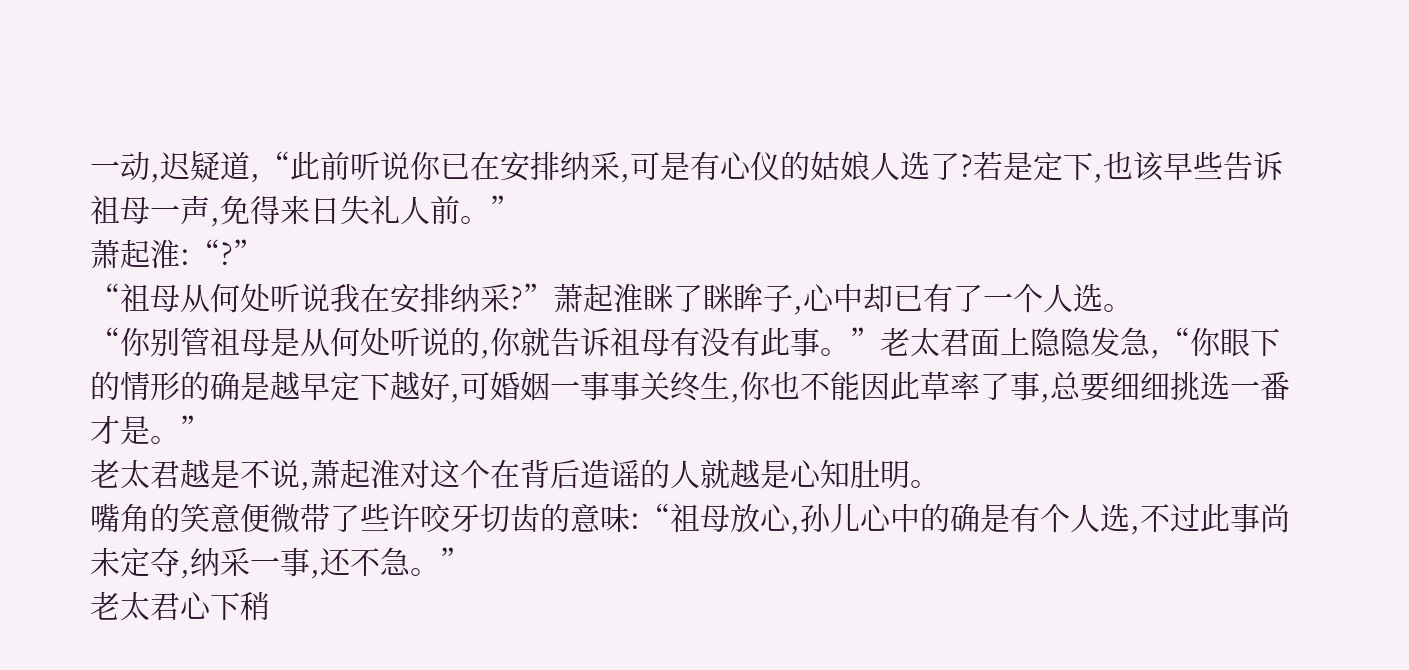一动,迟疑道,“此前听说你已在安排纳采,可是有心仪的姑娘人选了?若是定下,也该早些告诉祖母一声,免得来日失礼人前。”
萧起淮:“?”
“祖母从何处听说我在安排纳采?”萧起淮眯了眯眸子,心中却已有了一个人选。
“你别管祖母是从何处听说的,你就告诉祖母有没有此事。”老太君面上隐隐发急,“你眼下的情形的确是越早定下越好,可婚姻一事事关终生,你也不能因此草率了事,总要细细挑选一番才是。”
老太君越是不说,萧起淮对这个在背后造谣的人就越是心知肚明。
嘴角的笑意便微带了些许咬牙切齿的意味:“祖母放心,孙儿心中的确是有个人选,不过此事尚未定夺,纳采一事,还不急。”
老太君心下稍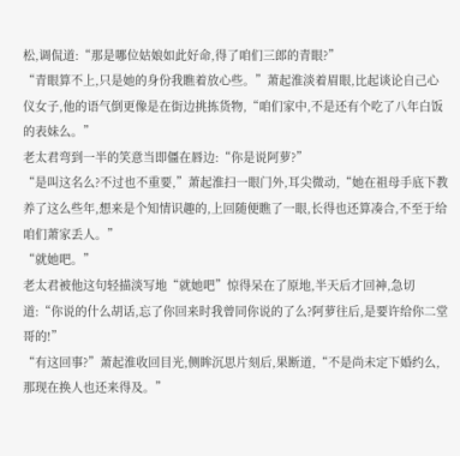松,调侃道:“那是哪位姑娘如此好命,得了咱们三郎的青眼?”
“青眼算不上,只是她的身份我瞧着放心些。”萧起淮淡着眉眼,比起谈论自己心仪女子,他的语气倒更像是在街边挑拣货物,“咱们家中,不是还有个吃了八年白饭的表妹么。”
老太君弯到一半的笑意当即僵在唇边:“你是说阿萝?”
“是叫这名么?不过也不重要,”萧起淮扫一眼门外,耳尖微动,“她在祖母手底下教养了这么些年,想来是个知情识趣的,上回随便瞧了一眼,长得也还算凑合,不至于给咱们萧家丢人。”
“就她吧。”
老太君被他这句轻描淡写地“就她吧”惊得呆在了原地,半天后才回神,急切道:“你说的什么胡话,忘了你回来时我曾同你说的了么?阿萝往后,是要许给你二堂哥的!”
“有这回事?”萧起淮收回目光,侧眸沉思片刻后,果断道,“不是尚未定下婚约么,那现在换人也还来得及。”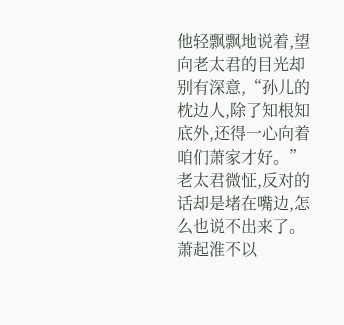他轻飘飘地说着,望向老太君的目光却别有深意,“孙儿的枕边人,除了知根知底外,还得一心向着咱们萧家才好。”
老太君微怔,反对的话却是堵在嘴边,怎么也说不出来了。
萧起淮不以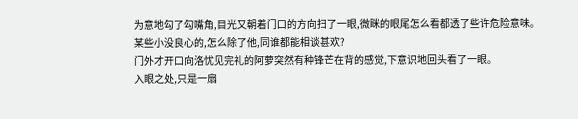为意地勾了勾嘴角,目光又朝着门口的方向扫了一眼,微眯的眼尾怎么看都透了些许危险意味。
某些小没良心的,怎么除了他,同谁都能相谈甚欢?
门外才开口向洛忧见完礼的阿萝突然有种锋芒在背的感觉,下意识地回头看了一眼。
入眼之处,只是一扇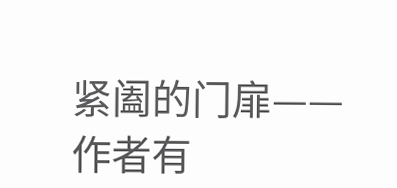紧阖的门扉——
作者有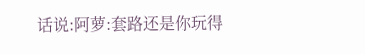话说:阿萝:套路还是你玩得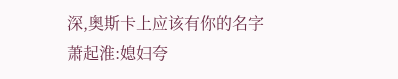深,奥斯卡上应该有你的名字
萧起淮:媳妇夸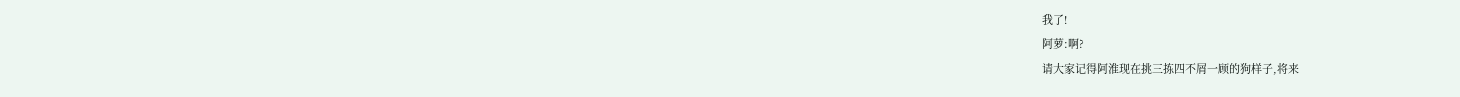我了!
阿萝:啊?
请大家记得阿淮现在挑三拣四不屑一顾的狗样子,将来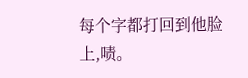每个字都打回到他脸上,啧。